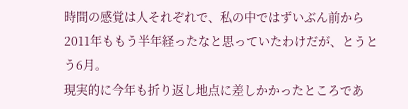時間の感覚は人それぞれで、私の中ではずいぶん前から2011年ももう半年経ったなと思っていたわけだが、とうとう6月。
現実的に今年も折り返し地点に差しかかったところであ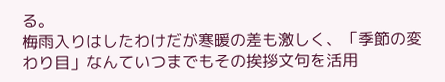る。
梅雨入りはしたわけだが寒暖の差も激しく、「季節の変わり目」なんていつまでもその挨拶文句を活用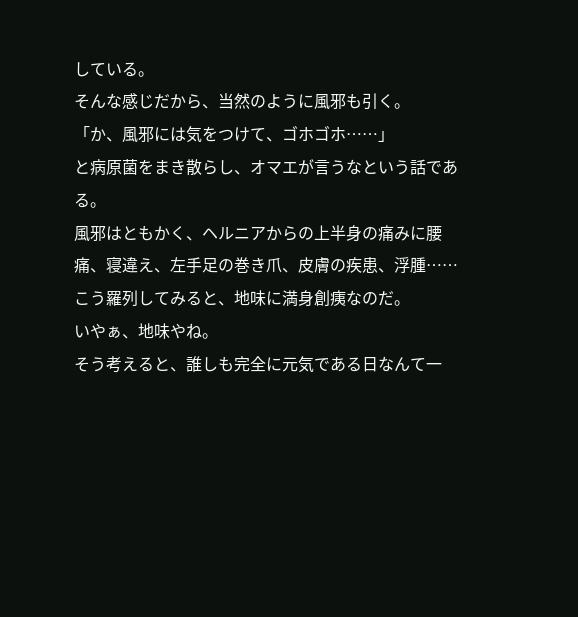している。
そんな感じだから、当然のように風邪も引く。
「か、風邪には気をつけて、ゴホゴホ……」
と病原菌をまき散らし、オマエが言うなという話である。
風邪はともかく、ヘルニアからの上半身の痛みに腰痛、寝違え、左手足の巻き爪、皮膚の疾患、浮腫……こう羅列してみると、地味に満身創痍なのだ。
いやぁ、地味やね。
そう考えると、誰しも完全に元気である日なんて一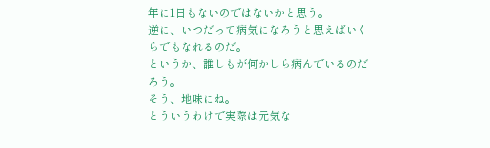年に1日もないのではないかと思う。
逆に、いつだって病気になろうと思えばいくらでもなれるのだ。
というか、誰しもが何かしら病んでいるのだろう。
そう、地味にね。
とういうわけで実際は元気な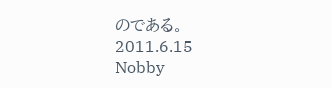のである。
2011.6.15
Nobby